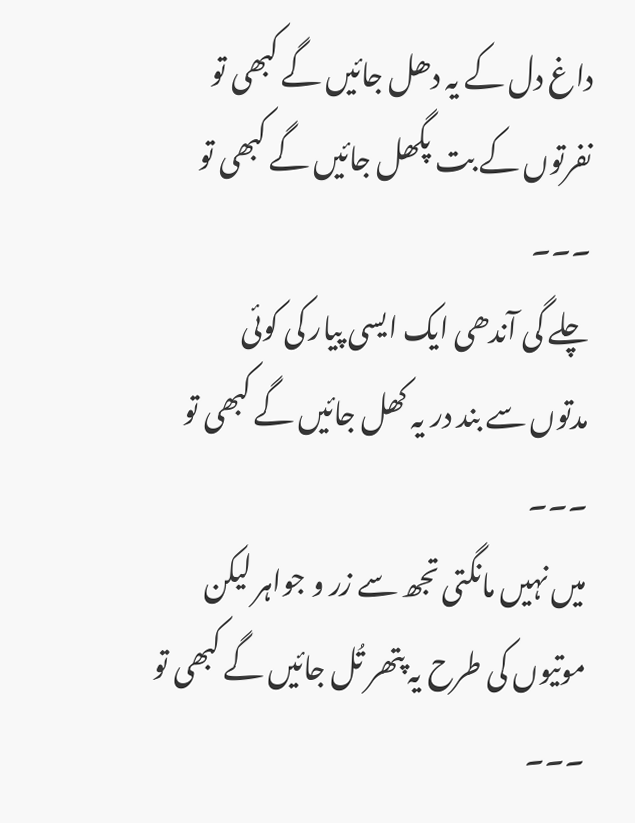داغ دل کے یہ دھل جائیں گے کبھی تو
نفرتوں کے بت پگھل جائیں گے کبھی تو
۔۔۔
چلے گی آندھی ایک ایسی پیار کی کوئی
مدتوں سے بند در یہ کھل جائیں گے کبھی تو
۔۔۔
میں نہیں مانگتی تجھ سے زر و جواہر لیکن
موتیوں کی طرح یہ پتھر تُل جائیں گے کبھی تو
۔۔۔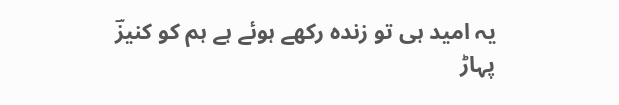یہ امید ہی تو زندہ رکھے ہوئے ہے ہم کو کنیزؔ
پہاڑ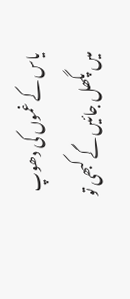یاس کے غموں کی دھوپ میں پگھل جائیں گے کبھی تو